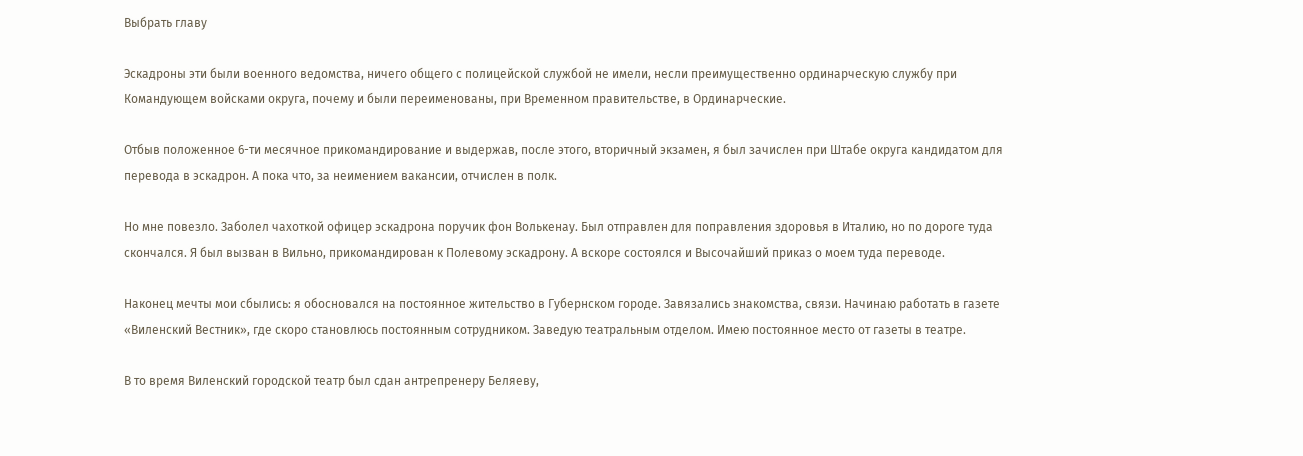Выбрать главу

Эскадроны эти были военного ведомства, ничего общего с полицейской службой не имели, несли преимущественно ординарческую службу при Командующем войсками округа, почему и были переименованы, при Временном правительстве, в Ординарческие.

Отбыв положенное 6-ти месячное прикомандирование и выдержав, после этого, вторичный экзамен, я был зачислен при Штабе округа кандидатом для перевода в эскадрон. А пока что, за неимением вакансии, отчислен в полк.

Но мне повезло. Заболел чахоткой офицер эскадрона поручик фон Волькенау. Был отправлен для поправления здоровья в Италию, но по дороге туда скончался. Я был вызван в Вильно, прикомандирован к Полевому эскадрону. А вскоре состоялся и Высочайший приказ о моем туда переводе.

Наконец мечты мои сбылись: я обосновался на постоянное жительство в Губернском городе. Завязались знакомства, связи. Начинаю работать в газете «Виленский Вестник», где скоро становлюсь постоянным сотрудником. Заведую театральным отделом. Имею постоянное место от газеты в театре.

В то время Виленский городской театр был сдан антрепренеру Беляеву,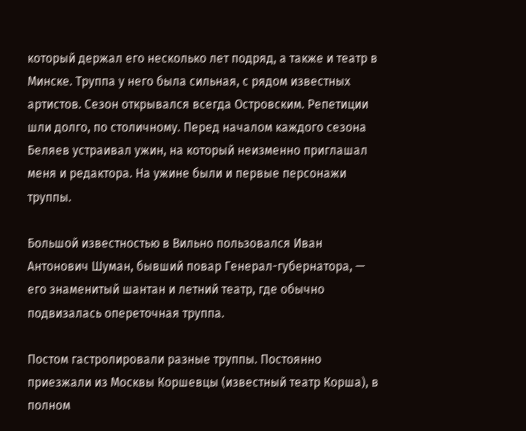который держал его несколько лет подряд, а также и театр в Минске. Труппа у него была сильная, с рядом известных артистов. Сезон открывался всегда Островским. Репетиции шли долго, по столичному. Перед началом каждого сезона Беляев устраивал ужин, на который неизменно приглашал меня и редактора. На ужине были и первые персонажи труппы.

Большой известностью в Вильно пользовался Иван Антонович Шуман, бывший повар Генерал-губернатора, — его знаменитый шантан и летний театр, где обычно подвизалась опереточная труппа.

Постом гастролировали разные труппы. Постоянно приезжали из Москвы Коршевцы (известный театр Корша), в полном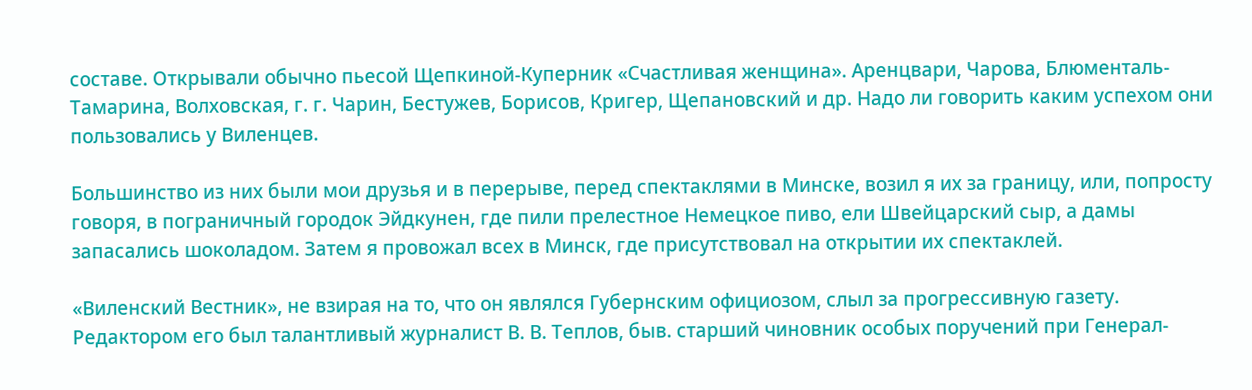составе. Открывали обычно пьесой Щепкиной-Куперник «Счастливая женщина». Аренцвари, Чарова, Блюменталь-Тамарина, Волховская, г. г. Чарин, Бестужев, Борисов, Кригер, Щепановский и др. Надо ли говорить каким успехом они пользовались у Виленцев.

Большинство из них были мои друзья и в перерыве, перед спектаклями в Минске, возил я их за границу, или, попросту говоря, в пограничный городок Эйдкунен, где пили прелестное Немецкое пиво, ели Швейцарский сыр, а дамы запасались шоколадом. Затем я провожал всех в Минск, где присутствовал на открытии их спектаклей.

«Виленский Вестник», не взирая на то, что он являлся Губернским официозом, слыл за прогрессивную газету. Редактором его был талантливый журналист В. В. Теплов, быв. старший чиновник особых поручений при Генерал-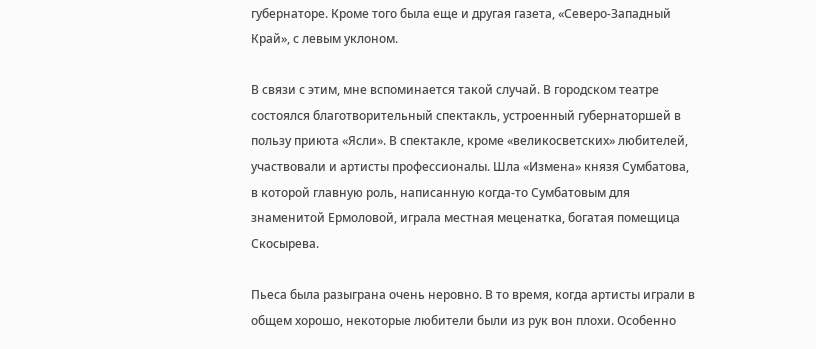губернаторе. Кроме того была еще и другая газета, «Северо-Западный Край», с левым уклоном.

В связи с этим, мне вспоминается такой случай. В городском театре состоялся благотворительный спектакль, устроенный губернаторшей в пользу приюта «Ясли». В спектакле, кроме «великосветских» любителей, участвовали и артисты профессионалы. Шла «Измена» князя Сумбатова, в которой главную роль, написанную когда-то Сумбатовым для знаменитой Ермоловой, играла местная меценатка, богатая помещица Скосырева.

Пьеса была разыграна очень неровно. В то время, когда артисты играли в общем хорошо, некоторые любители были из рук вон плохи. Особенно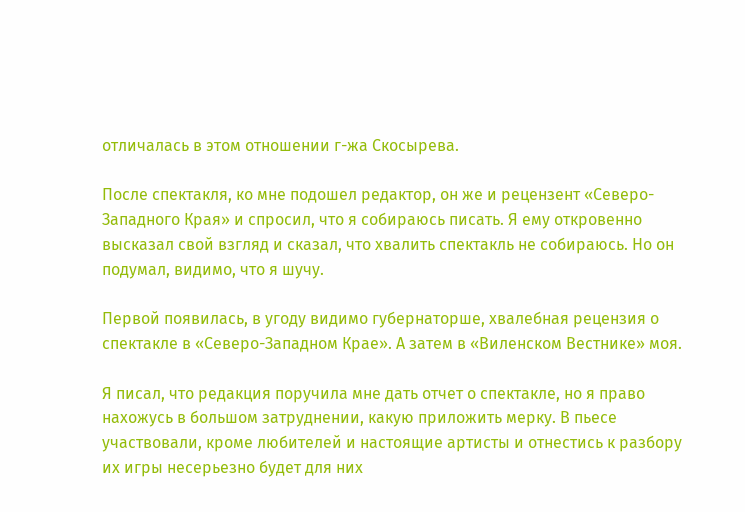отличалась в этом отношении г-жа Скосырева.

После спектакля, ко мне подошел редактор, он же и рецензент «Северо-Западного Края» и спросил, что я собираюсь писать. Я ему откровенно высказал свой взгляд и сказал, что хвалить спектакль не собираюсь. Но он подумал, видимо, что я шучу.

Первой появилась, в угоду видимо губернаторше, хвалебная рецензия о спектакле в «Северо-Западном Крае». А затем в «Виленском Вестнике» моя.

Я писал, что редакция поручила мне дать отчет о спектакле, но я право нахожусь в большом затруднении, какую приложить мерку. В пьесе участвовали, кроме любителей и настоящие артисты и отнестись к разбору их игры несерьезно будет для них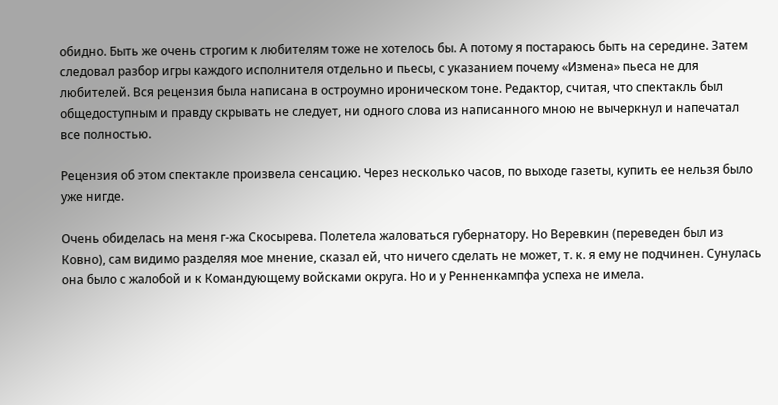обидно. Быть же очень строгим к любителям тоже не хотелось бы. А потому я постараюсь быть на середине. Затем следовал разбор игры каждого исполнителя отдельно и пьесы, с указанием почему «Измена» пьеса не для любителей. Вся рецензия была написана в остроумно ироническом тоне. Редактор, считая, что спектакль был общедоступным и правду скрывать не следует, ни одного слова из написанного мною не вычеркнул и напечатал все полностью.

Рецензия об этом спектакле произвела сенсацию. Через несколько часов, по выходе газеты, купить ее нельзя было уже нигде.

Очень обиделась на меня г-жа Скосырева. Полетела жаловаться губернатору. Но Веревкин (переведен был из Ковно), сам видимо разделяя мое мнение, сказал ей, что ничего сделать не может, т. к. я ему не подчинен. Сунулась она было с жалобой и к Командующему войсками округа. Но и у Ренненкампфа успеха не имела.